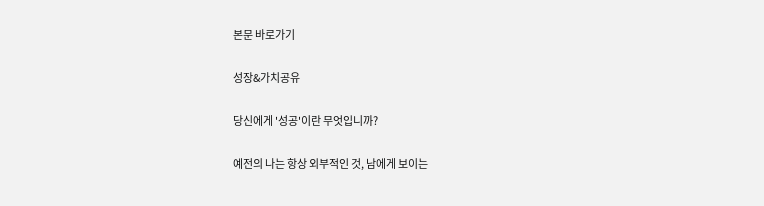본문 바로가기

성장&가치공유

당신에게 '성공'이란 무엇입니까?

예전의 나는 항상 외부적인 것, 남에게 보이는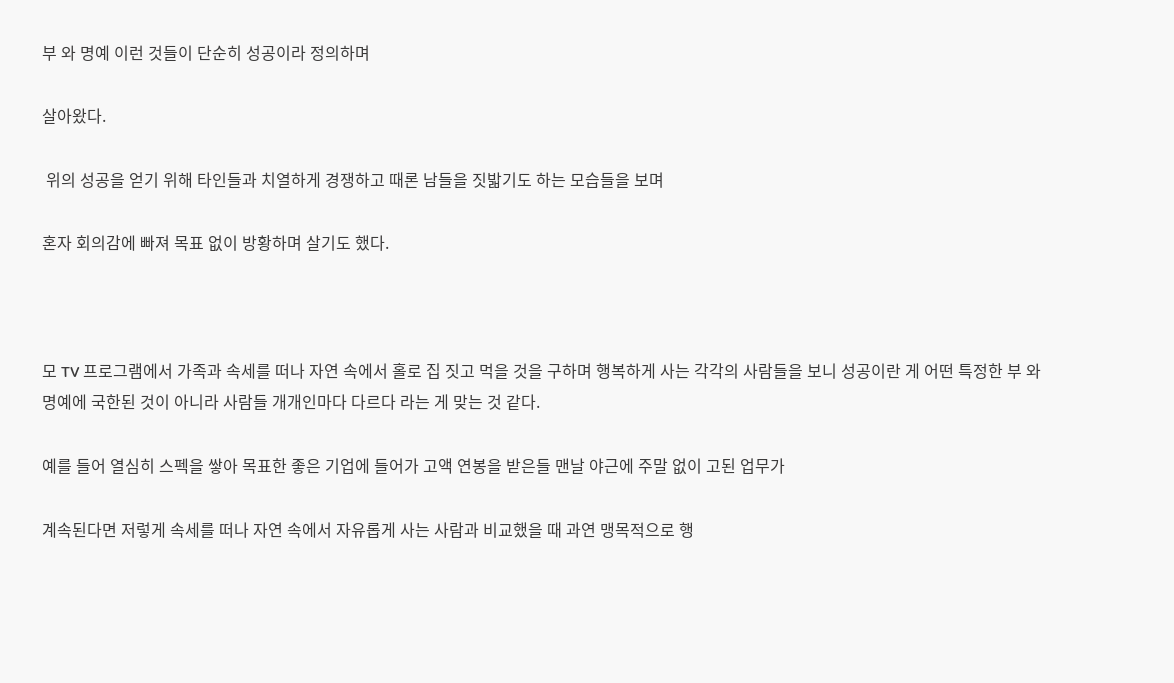부 와 명예 이런 것들이 단순히 성공이라 정의하며

살아왔다.

 위의 성공을 얻기 위해 타인들과 치열하게 경쟁하고 때론 남들을 짓밟기도 하는 모습들을 보며

혼자 회의감에 빠져 목표 없이 방황하며 살기도 했다.



모 TV 프로그램에서 가족과 속세를 떠나 자연 속에서 홀로 집 짓고 먹을 것을 구하며 행복하게 사는 각각의 사람들을 보니 성공이란 게 어떤 특정한 부 와 명예에 국한된 것이 아니라 사람들 개개인마다 다르다 라는 게 맞는 것 같다.

예를 들어 열심히 스펙을 쌓아 목표한 좋은 기업에 들어가 고액 연봉을 받은들 맨날 야근에 주말 없이 고된 업무가

계속된다면 저렇게 속세를 떠나 자연 속에서 자유롭게 사는 사람과 비교했을 때 과연 맹목적으로 행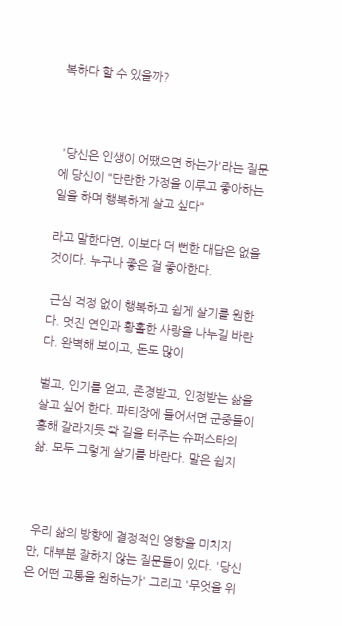복하다 할 수 있을까?



 '당신은 인생이 어땠으면 하는가'라는 질문에 당신이 "단란한 가정을 이루고 좋아하는 일을 하며 행복하게 살고 싶다"

라고 말한다면, 이보다 더 뻔한 대답은 없을 것이다. 누구나 좋은 걸 좋아한다.

 근심 걱정 없이 행복하고 쉽게 살기를 원한다. 멋진 연인과 황홀한 사랑을 나누길 바란다. 완벽해 보이고, 돈도 많이

벌고, 인기를 얻고, 존경받고, 인정받는 삶을 살고 싶어 한다. 파티장에 들어서면 군중들이 홍해 갈라지듯 쫙 길을 터주는 슈퍼스타의 삶. 모두 그렇게 살기를 바란다. 말은 쉽지



 우리 삶의 방향에 결정적인 영향을 미치지만, 대부분 잘하지 않는 질문들이 있다. '당신은 어떤 고통을 원하는가' 그리고 '무엇을 위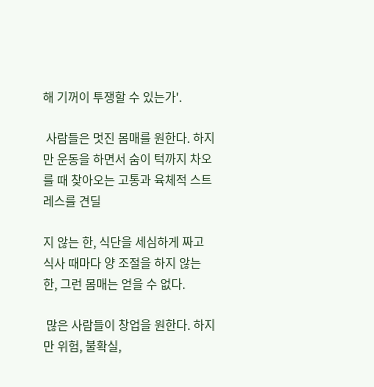해 기꺼이 투쟁할 수 있는가'.

 사람들은 멋진 몸매를 원한다. 하지만 운동을 하면서 숨이 턱까지 차오를 때 찾아오는 고통과 육체적 스트레스를 견딜

지 않는 한, 식단을 세심하게 짜고 식사 때마다 양 조절을 하지 않는 한, 그런 몸매는 얻을 수 없다.

 많은 사람들이 창업을 원한다. 하지만 위험, 불확실,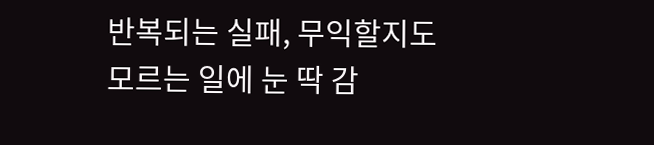반복되는 실패, 무익할지도 모르는 일에 눈 딱 감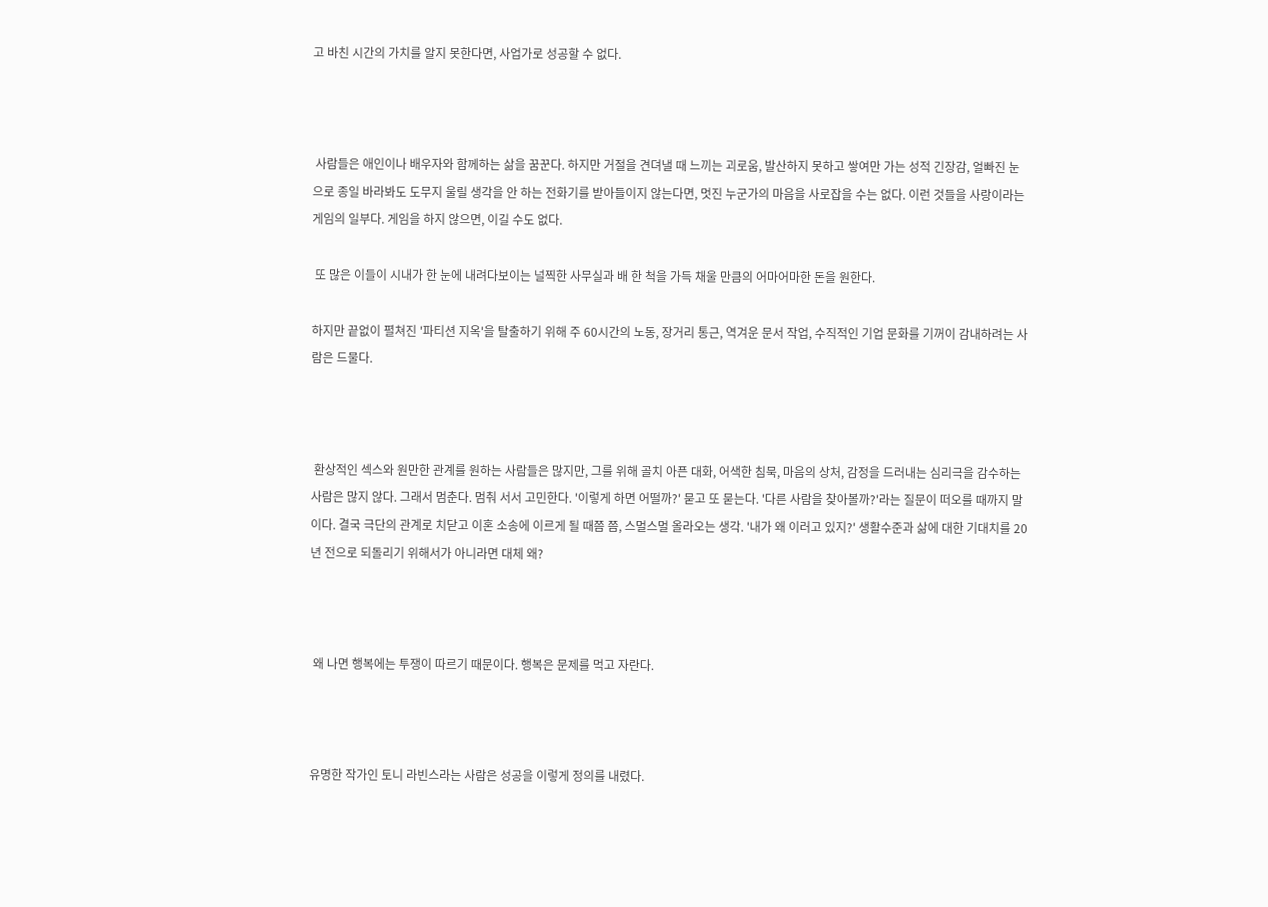고 바친 시간의 가치를 알지 못한다면, 사업가로 성공할 수 없다.



 사람들은 애인이나 배우자와 함께하는 삶을 꿈꾼다. 하지만 거절을 견뎌낼 때 느끼는 괴로움, 발산하지 못하고 쌓여만 가는 성적 긴장감, 얼빠진 눈으로 종일 바라봐도 도무지 울릴 생각을 안 하는 전화기를 받아들이지 않는다면, 멋진 누군가의 마음을 사로잡을 수는 없다. 이런 것들을 사랑이라는 게임의 일부다. 게임을 하지 않으면, 이길 수도 없다.

 또 많은 이들이 시내가 한 눈에 내려다보이는 널찍한 사무실과 배 한 척을 가득 채울 만큼의 어마어마한 돈을 원한다.

하지만 끝없이 펼쳐진 '파티션 지옥'을 탈출하기 위해 주 60시간의 노동, 장거리 통근, 역겨운 문서 작업, 수직적인 기업 문화를 기꺼이 감내하려는 사람은 드물다.



 환상적인 섹스와 원만한 관계를 원하는 사람들은 많지만, 그를 위해 골치 아픈 대화, 어색한 침묵, 마음의 상처, 감정을 드러내는 심리극을 감수하는 사람은 많지 않다. 그래서 멈춘다. 멈춰 서서 고민한다. '이렇게 하면 어떨까?' 묻고 또 묻는다. '다른 사람을 찾아볼까?'라는 질문이 떠오를 때까지 말이다. 결국 극단의 관계로 치닫고 이혼 소송에 이르게 될 때쯤 쯤, 스멀스멀 올라오는 생각. '내가 왜 이러고 있지?' 생활수준과 삶에 대한 기대치를 20년 전으로 되돌리기 위해서가 아니라면 대체 왜?



 왜 나면 행복에는 투쟁이 따르기 때문이다. 행복은 문제를 먹고 자란다.



유명한 작가인 토니 라빈스라는 사람은 성공을 이렇게 정의를 내렸다.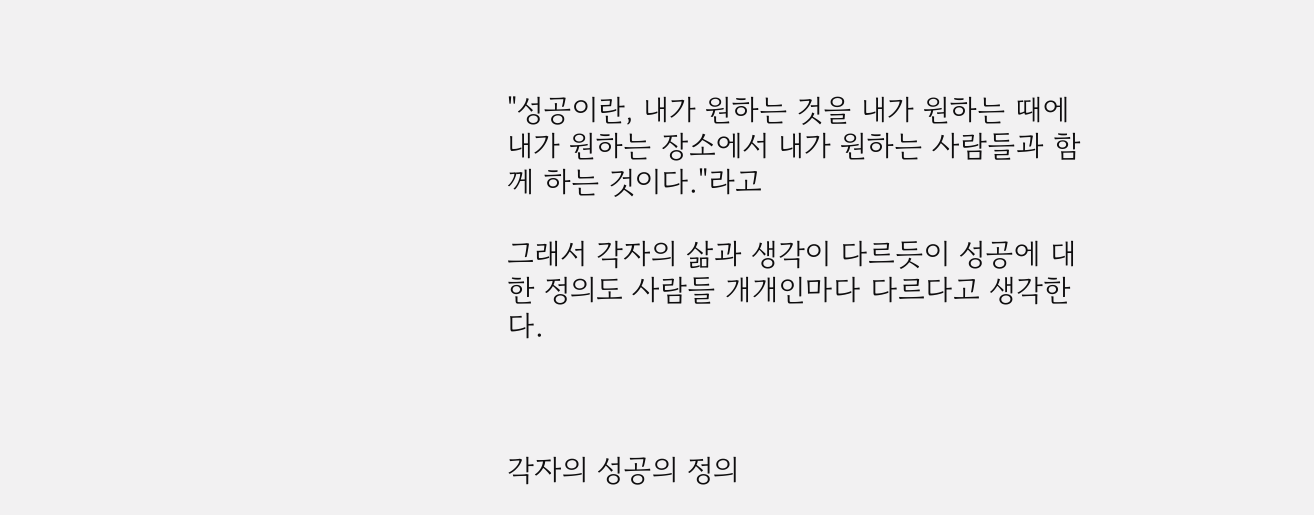"성공이란, 내가 원하는 것을 내가 원하는 때에 내가 원하는 장소에서 내가 원하는 사람들과 함께 하는 것이다."라고

그래서 각자의 삶과 생각이 다르듯이 성공에 대한 정의도 사람들 개개인마다 다르다고 생각한다.



각자의 성공의 정의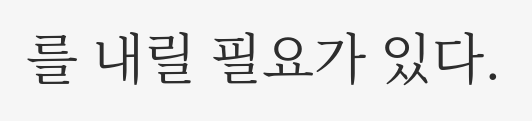를 내릴 필요가 있다.